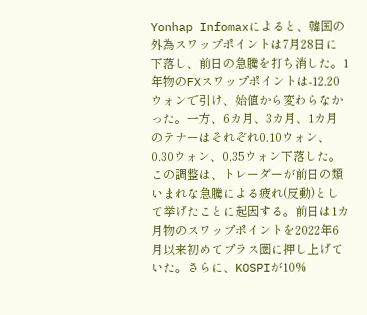Yonhap Infomaxによると、韓国の外為スワップポイントは7月28日に下落し、前日の急騰を打ち消した。1年物のFXスワップポイントは-12.20ウォンで引け、始値から変わらなかった。一方、6カ月、3カ月、1カ月のテナーはそれぞれ0.10ウォン、0.30ウォン、0.35ウォン下落した。
この調整は、トレーダーが前日の類いまれな急騰による疲れ(反動)として挙げたことに起因する。前日は1カ月物のスワップポイントを2022年6月以来初めてプラス圏に押し上げていた。さらに、KOSPIが10%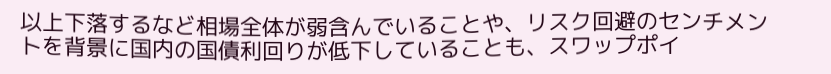以上下落するなど相場全体が弱含んでいることや、リスク回避のセンチメントを背景に国内の国債利回りが低下していることも、スワップポイ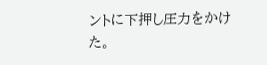ントに下押し圧力をかけた。